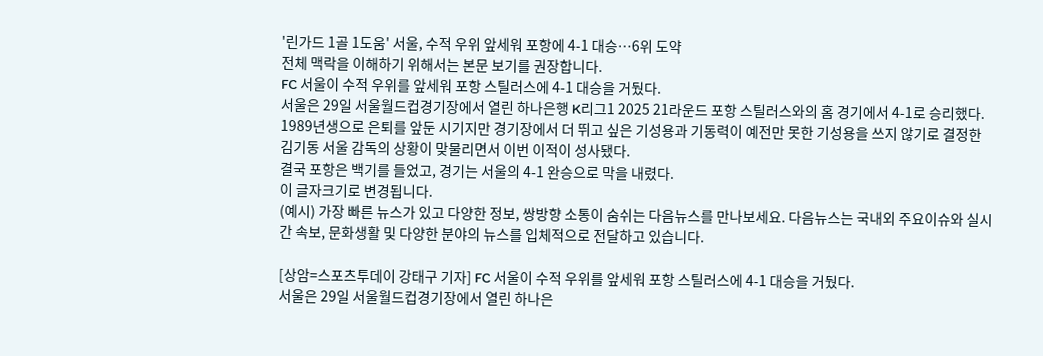'린가드 1골 1도움' 서울, 수적 우위 앞세워 포항에 4-1 대승…6위 도약
전체 맥락을 이해하기 위해서는 본문 보기를 권장합니다.
FC 서울이 수적 우위를 앞세워 포항 스틸러스에 4-1 대승을 거뒀다.
서울은 29일 서울월드컵경기장에서 열린 하나은행 K리그1 2025 21라운드 포항 스틸러스와의 홈 경기에서 4-1로 승리했다.
1989년생으로 은퇴를 앞둔 시기지만 경기장에서 더 뛰고 싶은 기성용과 기동력이 예전만 못한 기성용을 쓰지 않기로 결정한 김기동 서울 감독의 상황이 맞물리면서 이번 이적이 성사됐다.
결국 포항은 백기를 들었고, 경기는 서울의 4-1 완승으로 막을 내렸다.
이 글자크기로 변경됩니다.
(예시) 가장 빠른 뉴스가 있고 다양한 정보, 쌍방향 소통이 숨쉬는 다음뉴스를 만나보세요. 다음뉴스는 국내외 주요이슈와 실시간 속보, 문화생활 및 다양한 분야의 뉴스를 입체적으로 전달하고 있습니다.

[상암=스포츠투데이 강태구 기자] FC 서울이 수적 우위를 앞세워 포항 스틸러스에 4-1 대승을 거뒀다.
서울은 29일 서울월드컵경기장에서 열린 하나은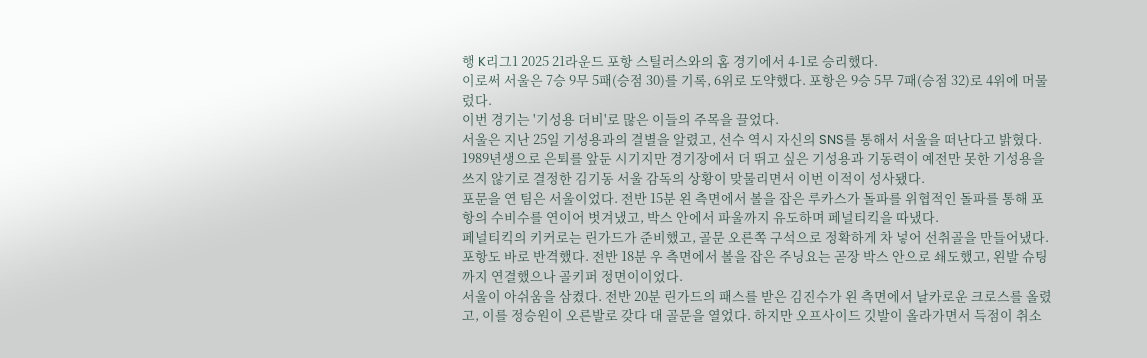행 K리그1 2025 21라운드 포항 스틸러스와의 홈 경기에서 4-1로 승리했다.
이로써 서울은 7승 9무 5패(승점 30)를 기록, 6위로 도약했다. 포항은 9승 5무 7패(승점 32)로 4위에 머물렀다.
이번 경기는 '기성용 더비'로 많은 이들의 주목을 끌었다.
서울은 지난 25일 기성용과의 결별을 알렸고, 선수 역시 자신의 SNS를 통해서 서울을 떠난다고 밝혔다.
1989년생으로 은퇴를 앞둔 시기지만 경기장에서 더 뛰고 싶은 기성용과 기동력이 예전만 못한 기성용을 쓰지 않기로 결정한 김기동 서울 감독의 상황이 맞물리면서 이번 이적이 성사됐다.
포문을 연 팀은 서울이었다. 전반 15분 왼 측면에서 볼을 잡은 루카스가 돌파를 위협적인 돌파를 통해 포항의 수비수를 연이어 벗겨냈고, 박스 안에서 파울까지 유도하며 페널티킥을 따냈다.
페널티킥의 키커로는 린가드가 준비했고, 골문 오른쪽 구석으로 정확하게 차 넣어 선취골을 만들어냈다.
포항도 바로 반격했다. 전반 18분 우 측면에서 볼을 잡은 주닝요는 곧장 박스 안으로 쇄도했고, 왼발 슈팅까지 연결했으나 골키퍼 정면이이었다.
서울이 아쉬움을 삼켰다. 전반 20분 린가드의 패스를 받은 김진수가 왼 측면에서 날카로운 크로스를 올렸고, 이를 정승원이 오른발로 갖다 대 골문을 열었다. 하지만 오프사이드 깃발이 올라가면서 득점이 취소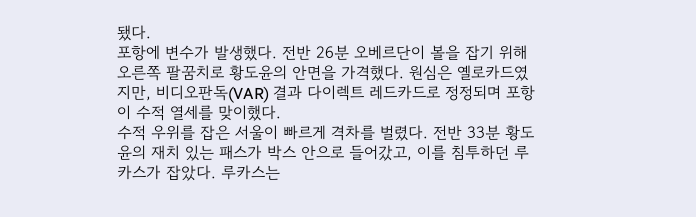됐다.
포항에 변수가 발생했다. 전반 26분 오베르단이 볼을 잡기 위해 오른쪽 팔꿈치로 황도윤의 안면을 가격했다. 원심은 옐로카드였지만, 비디오판독(VAR) 결과 다이렉트 레드카드로 정정되며 포항이 수적 열세를 맞이했다.
수적 우위를 잡은 서울이 빠르게 격차를 벌렸다. 전반 33분 황도윤의 재치 있는 패스가 박스 안으로 들어갔고, 이를 침투하던 루카스가 잡았다. 루카스는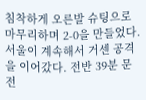침착하게 오른발 슈팅으로 마무리하며 2-0을 만들었다.
서울이 계속해서 거센 공격을 이어갔다. 전반 39분 문전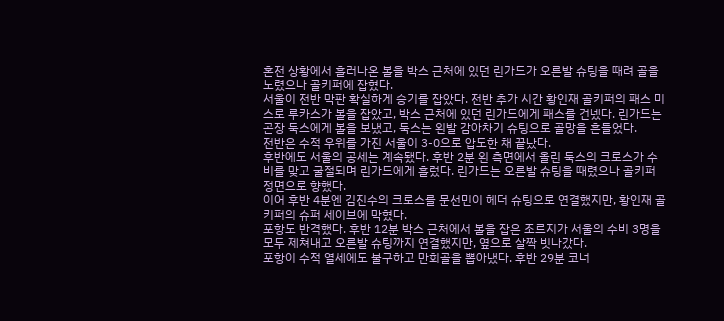혼전 상황에서 흘러나온 볼을 박스 근처에 있던 린가드가 오른발 슈팅을 때려 골을 노렸으나 골키퍼에 잡혔다.
서울이 전반 막판 확실하게 승기를 잡았다. 전반 추가 시간 황인재 골키퍼의 패스 미스로 루카스가 볼을 잡았고, 박스 근처에 있던 린가드에게 패스를 건넸다. 린가드는 곤장 둑스에게 볼을 보냈고, 둑스는 왼발 감아차기 슈팅으로 골망을 흔들었다.
전반은 수적 우위를 가진 서울이 3-0으로 압도한 채 끝났다.
후반에도 서울의 공세는 계속됐다. 후반 2분 왼 측면에서 올린 둑스의 크로스가 수비를 맞고 굴절되며 린가드에게 흘렀다. 린가드는 오른발 슈팅을 때렸으나 골키퍼 정면으로 향했다.
이어 후반 4분엔 김진수의 크로스를 문선민이 헤더 슈팅으로 연결했지만, 황인재 골키퍼의 슈퍼 세이브에 막혔다.
포항도 반격했다. 후반 12분 박스 근처에서 볼을 잡은 조르지가 서울의 수비 3명을 모두 제쳐내고 오른발 슈팅까지 연결했지만, 옆으로 살짝 빗나갔다.
포항이 수적 열세에도 불구하고 만회골을 뽑아냈다. 후반 29분 코너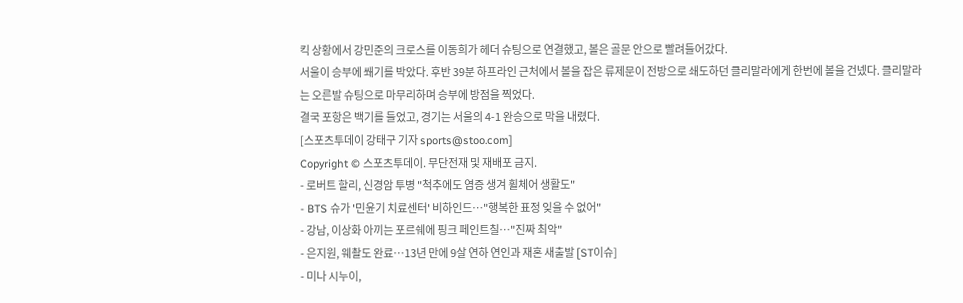킥 상황에서 강민준의 크로스를 이동희가 헤더 슈팅으로 연결했고, 볼은 골문 안으로 빨려들어갔다.
서울이 승부에 쐐기를 박았다. 후반 39분 하프라인 근처에서 볼을 잡은 류제문이 전방으로 쇄도하던 클리말라에게 한번에 볼을 건넸다. 클리말라는 오른발 슈팅으로 마무리하며 승부에 방점을 찍었다.
결국 포항은 백기를 들었고, 경기는 서울의 4-1 완승으로 막을 내렸다.
[스포츠투데이 강태구 기자 sports@stoo.com]
Copyright © 스포츠투데이. 무단전재 및 재배포 금지.
- 로버트 할리, 신경암 투병 "척추에도 염증 생겨 휠체어 생활도"
- BTS 슈가 '민윤기 치료센터' 비하인드…"행복한 표정 잊을 수 없어"
- 강남, 이상화 아끼는 포르쉐에 핑크 페인트칠…"진짜 최악"
- 은지원, 웨촬도 완료…13년 만에 9살 연하 연인과 재혼 새출발 [ST이슈]
- 미나 시누이,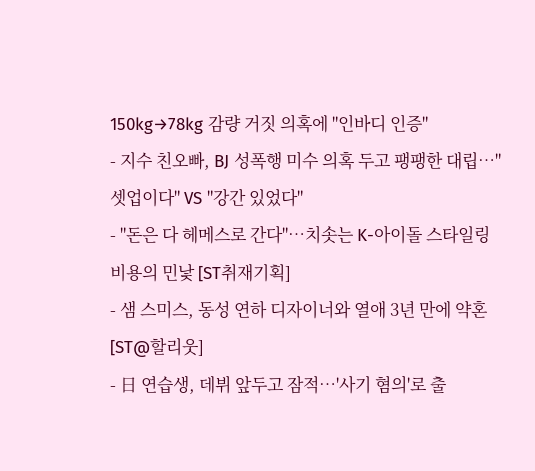150kg→78kg 감량 거짓 의혹에 "인바디 인증"
- 지수 친오빠, BJ 성폭행 미수 의혹 두고 팽팽한 대립…"셋업이다" VS "강간 있었다"
- "돈은 다 헤메스로 간다"…치솟는 K-아이돌 스타일링 비용의 민낯 [ST취재기획]
- 샘 스미스, 동성 연하 디자이너와 열애 3년 만에 약혼 [ST@할리웃]
- 日 연습생, 데뷔 앞두고 잠적…'사기 혐의'로 출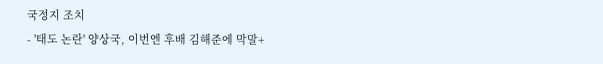국정지 조치
- '태도 논란' 양상국, 이번엔 후배 김해준에 막말+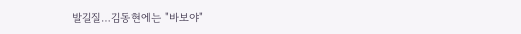발길질…김동현에는 "바보야"